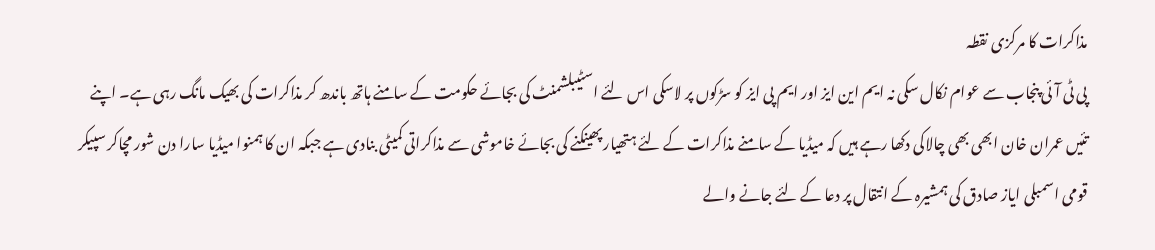مذاکرات کا مرکزی نقطہ
پی ٹی آئی پنجاب سے عوام نکال سکی نہ ایم این ایز اور ایم پی ایز کو سڑکوں پر لاسکی اس لئے اسٹیبلشمنٹ کی بجائے حکومت کے سامنے ہاتھ باندھ کر مذاکرات کی بھیک مانگ رہی ہے۔ اپنے تئیں عمران خان ابھی بھی چالاکی دکھا رہے ہیں کہ میڈیا کے سامنے مذاکرات کے لئے ہتھیار پھینکنے کی بجائے خاموشی سے مذاکراتی کمیٹی بنادی ہے جبکہ ان کا ہمنوا میڈیا سارا دن شور مچاکر سپیکر قومی اسمبلی ایاز صادق کی ہمشیرہ کے انتقال پر دعا کے لئے جانے والے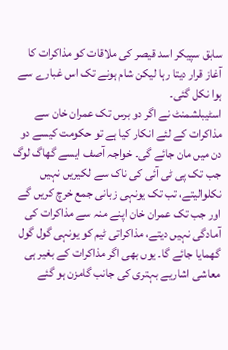سابق سپیکر اسد قیصر کی ملاقات کو مذاکرات کا آغاز قرار دیتا رہا لیکن شام ہونے تک اس غبارے سے ہوا نکل گئی۔
اسٹیبلشمنٹ نے اگر دو برس تک عمران خان سے مذاکرات کے لئے انکار کیا ہے تو حکومت کیسے دو دن میں مان جائے گی۔ خواجہ آصف ایسے گھاگ لوگ جب تک پی ٹی آئی کی ناک سے لکیریں نہیں نکلوالیتے، تب تک یونہی زبانی جمع خرچ کریں گے اور جب تک عمران خان اپنے منہ سے مذاکرات کی آمادگی نہیں دیتے، مذاکراتی ٹیم کو یونہی گول گول گھمایا جائے گا۔ یوں بھی اگر مذاکرات کے بغیر ہی معاشی اشاریے بہتری کی جانب گامزن ہو گئے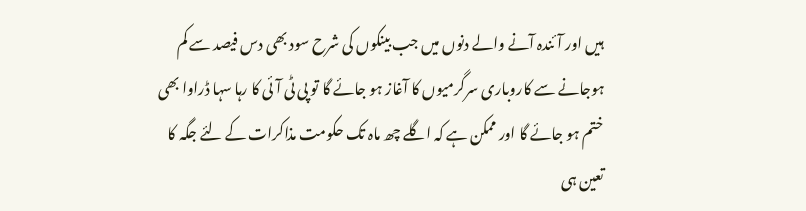ہیں اور آئندہ آنے والے دنوں میں جب بینکوں کی شرح سود بھی دس فیصد سے کم ہوجانے سے کاروباری سرگرمیوں کا آغاز ہو جائے گا تو پی ٹی آئی کا رہا سہا ڈراوا بھی ختم ہو جائے گا اور ممکن ہے کہ اگلے چھ ماہ تک حکومت مذاکرات کے لئے جگہ کا تعین ہی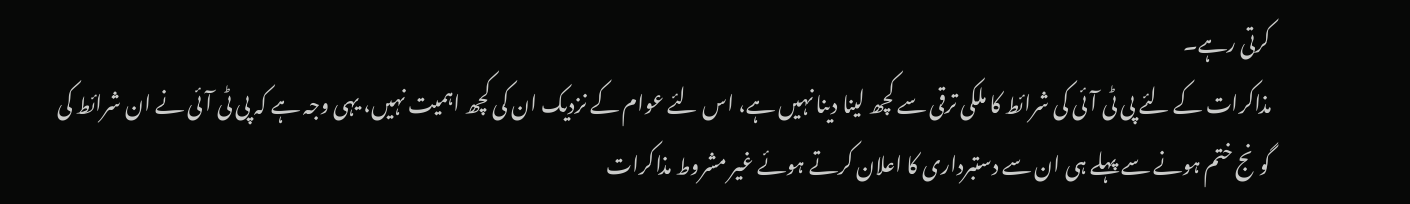کرتی رہے۔
مذاکرات کے لئے پی ٹی آئی کی شرائط کا ملکی ترقی سے کچھ لینا دینا نہیں ہے، اس لئے عوام کے نزدیک ان کی کچھ اہمیت نہیں، یہی وجہ ہے کہ پی ٹی آئی نے ان شرائط کی گونج ختم ہونے سے پہلے ہی ان سے دستبرداری کا اعلان کرتے ہوئے غیر مشروط مذاکرات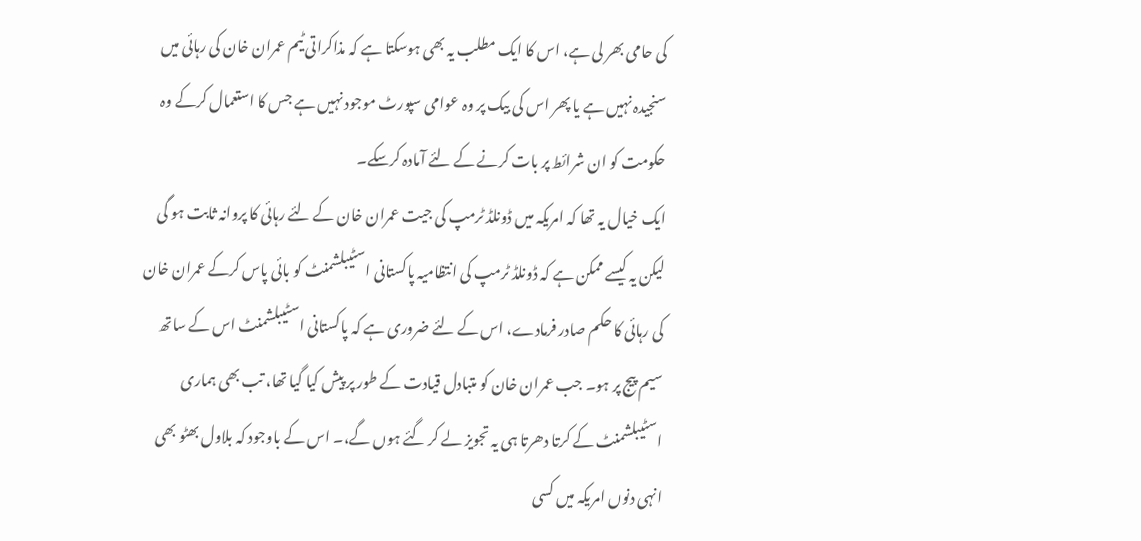کی حامی بھر لی ہے، اس کا ایک مطلب یہ بھی ہوسکتا ہے کہ مذاکراتی ٹیم عمران خان کی رہائی میں سنجیدہ نہیں ہے یا پھر اس کی بیک پر وہ عوامی سپورٹ موجود نہیں ہے جس کا استعمال کرکے وہ حکومت کو ان شرائط پر بات کرنے کے لئے آمادہ کرسکے۔
ایک خیال یہ تھا کہ امریکہ میں ڈونلڈ ٹرمپ کی جیت عمران خان کے لئے رہائی کا پروانہ ثابت ہو گی لیکن یہ کیسے ممکن ہے کہ ڈونلڈ ٹرمپ کی انتظامیہ پاکستانی اسٹیبلشمنٹ کو بائی پاس کرکے عمران خان کی رہائی کا حکم صادر فرمادے، اس کے لئے ضروری ہے کہ پاکستانی اسٹیبلشمنٹ اس کے ساتھ سیم پیج پر ہو۔ جب عمران خان کو متبادل قیادت کے طور پر پیش کیا گیا تھا، تب بھی ہماری اسٹیبلشمنٹ کے کرتا دھرتا ہی یہ تجویز لے کر گئے ہوں گے،۔ اس کے باوجود کہ بلاول بھٹو بھی انہی دنوں امریکہ میں کسی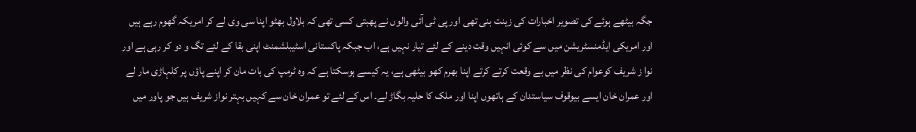جگہ بیٹھے ہوئے کی تصویر اخبارات کی زینت بنی تھی اور پی ٹی آئی والوں نے پھبتی کسی تھی کہ بلاول بھٹو اپنا سی وی لے کر امریکہ گھوم رہے ہیں اور امریکی ایڈمنسٹریشن میں سے کوئی انہیں وقت دینے کے لئے تیار نہیں ہے، اب جبکہ پاکستانی اسٹیبلشمنٹ اپنی بقا کے لئے تگ و دو کر رہی ہے اور نوا ز شریف کوعوام کی نظر میں بے وقعت کرتے کرتے اپنا بھرم کھو بیٹھی ہے، یہ کیسے ہوسکتا ہے کہ وہ ٹرمپ کی بات مان کر اپنے پاؤں پر کلہاڑی مار لے اور عمران خان ایسے بیوقوف سیاستدان کے ہاتھوں اپنا اور ملک کا حلیہ بگاڑ لے۔ اس کے لئے تو عمران خان سے کہیں بہتر نواز شریف ہیں جو پاور میں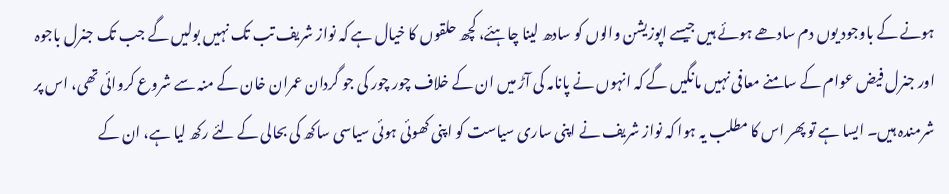ہونے کے باوجود یوں دم سادھے ہوئے ہیں جیسے اپوزیشن والوں کو سادھ لینا چاہئے، کچھ حلقوں کا خیال ہے کہ نواز شریف تب تک نہیں بولیں گے جب تک جنرل باجوہ اور جنرل فیض عوام کے سامنے معافی نہیں مانگیں گے کہ انہوں نے پانامہ کی آڑ میں ان کے خلاف چور چور کی جو گردان عمران خان کے منہ سے شروع کروائی تھی، اس پر شرمندہ ہیں۔ ایسا ہے تو پھر اس کا مطلب یہ ہوا کہ نواز شریف نے اپنی ساری سیاست کو اپنی کھوئی ہوئی سیاسی ساکھ کی بحالی کے لئے رکھ لیا ہے، ان کے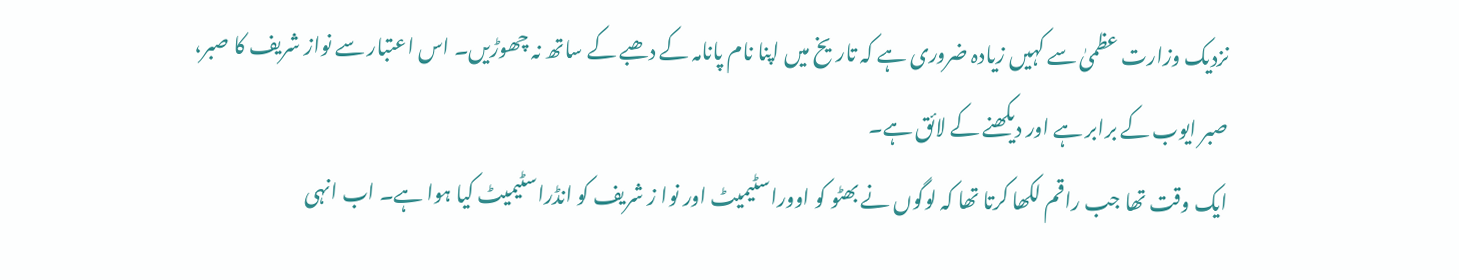نزدیک وزارت عظمیٰ سے کہیں زیادہ ضروری ہے کہ تاریخ میں اپنا نام پانامہ کے دھبے کے ساتھ نہ چھوڑیں۔ اس اعتبار سے نواز شریف کا صبر، صبر ایوب کے برابر ہے اور دیکھنے کے لائق ہے۔
ایک وقت تھا جب راقم لکھا کرتا تھا کہ لوگوں نے بھٹو کو اووراسٹیمیٹ اور نوا ز شریف کو انڈراسٹیمیٹ کیا ہوا ہے۔ اب انہی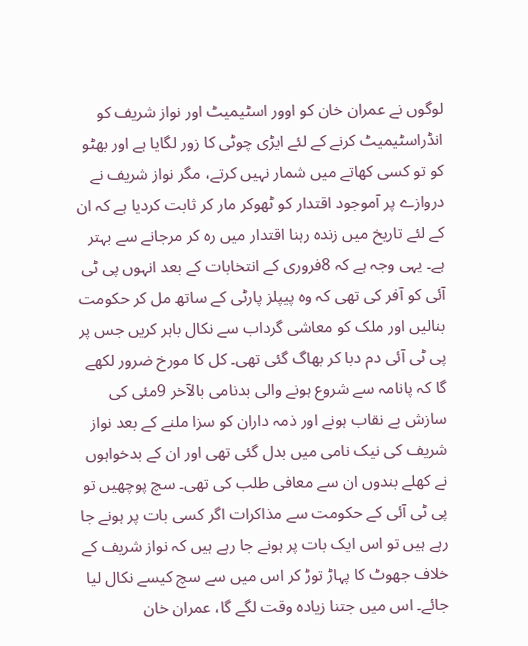لوگوں نے عمران خان کو اوور اسٹیمیٹ اور نواز شریف کو انڈراسٹیمیٹ کرنے کے لئے ایڑی چوٹی کا زور لگایا ہے اور بھٹو کو تو کسی کھاتے میں شمار نہیں کرتے، مگر نواز شریف نے دروازے پر آموجود اقتدار کو ٹھوکر مار کر ثابت کردیا ہے کہ ان کے لئے تاریخ میں زندہ رہنا اقتدار میں رہ کر مرجانے سے بہتر ہے۔ یہی وجہ ہے کہ 8فروری کے انتخابات کے بعد انہوں پی ٹی آئی کو آفر کی تھی کہ وہ پیپلز پارٹی کے ساتھ مل کر حکومت بنالیں اور ملک کو معاشی گرداب سے نکال باہر کریں جس پر پی ٹی آئی دم دبا کر بھاگ گئی تھی۔ کل کا مورخ ضرور لکھے گا کہ پانامہ سے شروع ہونے والی بدنامی بالآخر 9مئی کی سازش بے نقاب ہونے اور ذمہ داران کو سزا ملنے کے بعد نواز شریف کی نیک نامی میں بدل گئی تھی اور ان کے بدخواہوں نے کھلے بندوں ان سے معافی طلب کی تھی۔ سچ پوچھیں تو پی ٹی آئی کے حکومت سے مذاکرات اگر کسی بات پر ہونے جا رہے ہیں تو اس ایک بات پر ہونے جا رہے ہیں کہ نواز شریف کے خلاف جھوٹ کا پہاڑ توڑ کر اس میں سے سچ کیسے نکال لیا جائے۔ اس میں جتنا زیادہ وقت لگے گا، عمران خان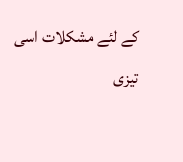کے لئے مشکلات اسی تیزی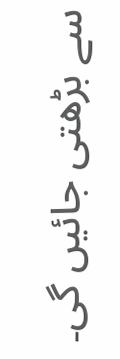سے بڑھتی جائیں گی۔